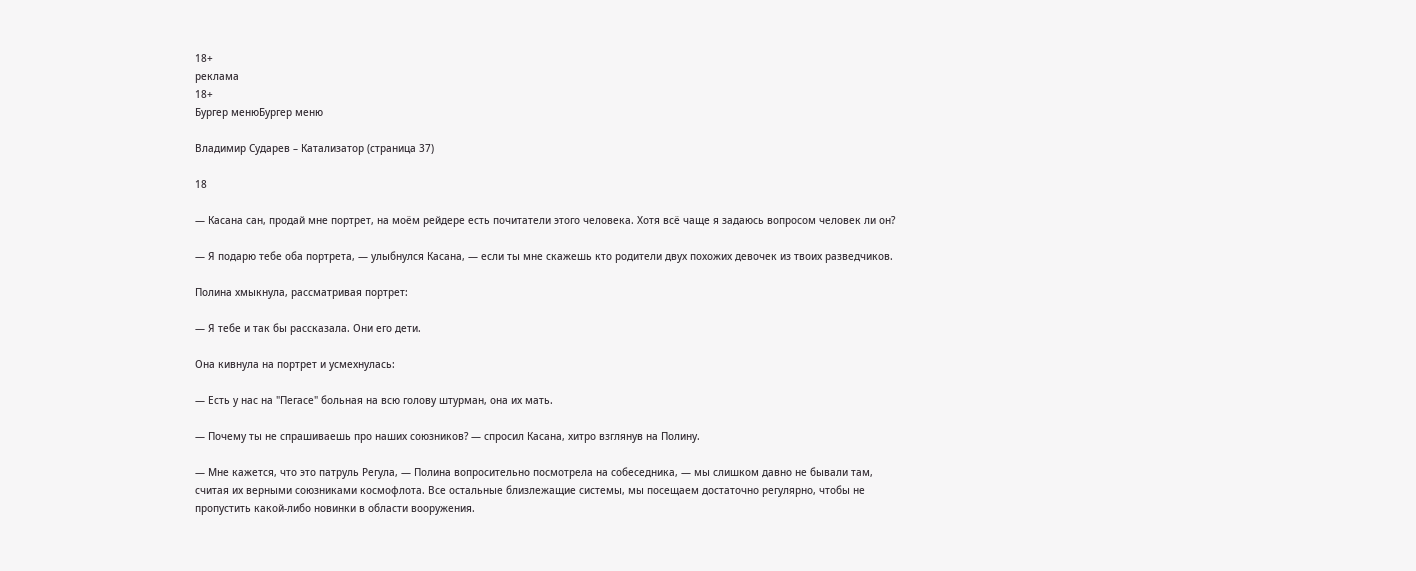18+
реклама
18+
Бургер менюБургер меню

Владимир Сударев – Катализатор (страница 37)

18

— Касана сан, продай мне портрет, на моём рейдере есть почитатели этого человека. Хотя всё чаще я задаюсь вопросом человек ли он?

— Я подарю тебе оба портрета, — улыбнулся Касана, — если ты мне скажешь кто родители двух похожих девочек из твоих разведчиков.

Полина хмыкнула, рассматривая портрет:

— Я тебе и так бы рассказала. Они его дети.

Она кивнула на портрет и усмехнулась:

— Есть у нас на "Пегасе" больная на всю голову штурман, она их мать.

— Почему ты не спрашиваешь про наших союзников? — спросил Касана, хитро взглянув на Полину.

— Мне кажется, что это патруль Регула, — Полина вопросительно посмотрела на собеседника, — мы слишком давно не бывали там, считая их верными союзниками космофлота. Все остальные близлежащие системы, мы посещаем достаточно регулярно, чтобы не пропустить какой-либо новинки в области вооружения.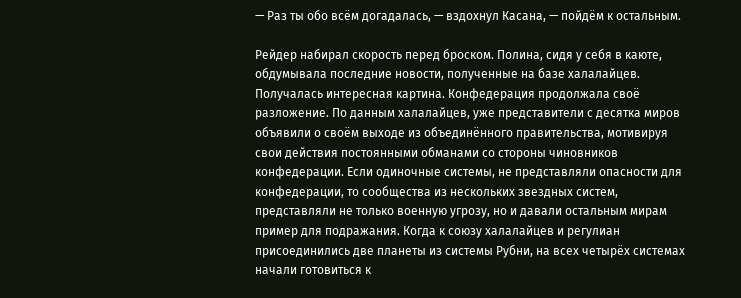— Раз ты обо всём догадалась, — вздохнул Касана, — пойдём к остальным.

Рейдер набирал скорость перед броском. Полина, сидя у себя в каюте, обдумывала последние новости, полученные на базе халалайцев. Получалась интересная картина. Конфедерация продолжала своё разложение. По данным халалайцев, уже представители с десятка миров объявили о своём выходе из объединённого правительства, мотивируя свои действия постоянными обманами со стороны чиновников конфедерации. Если одиночные системы, не представляли опасности для конфедерации, то сообщества из нескольких звездных систем, представляли не только военную угрозу, но и давали остальным мирам пример для подражания. Когда к союзу халалайцев и регулиан присоединились две планеты из системы Рубни, на всех четырёх системах начали готовиться к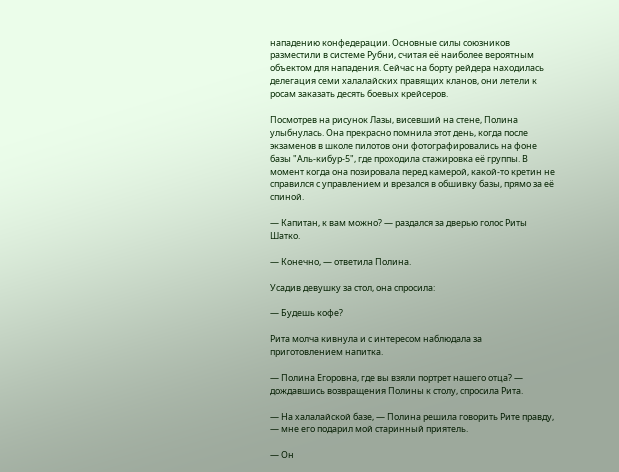нападению конфедерации. Основные силы союзников разместили в системе Рубни, считая её наиболее вероятным объектом для нападения. Сейчас на борту рейдера находилась делегация семи халалайских правящих кланов, они летели к росам заказать десять боевых крейсеров.

Посмотрев на рисунок Лазы, висевший на стене, Полина улыбнулась. Она прекрасно помнила этот день, когда после экзаменов в школе пилотов они фотографировались на фоне базы "Аль-кибур-5", где проходила стажировка её группы. В момент когда она позировала перед камерой, какой-то кретин не справился с управлением и врезался в обшивку базы, прямо за её спиной.

— Капитан, к вам можно? — раздался за дверью голос Риты Шатко.

— Конечно, — ответила Полина.

Усадив девушку за стол, она спросила:

— Будешь кофе?

Рита молча кивнула и с интересом наблюдала за приготовлением напитка.

— Полина Егоровна, где вы взяли портрет нашего отца? — дождавшись возвращения Полины к столу, спросила Рита.

— На халалайской базе, — Полина решила говорить Рите правду, — мне его подарил мой старинный приятель.

— Он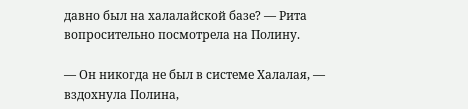давно был на халалайской базе? — Рита вопросительно посмотрела на Полину.

— Он никогда не был в системе Халалая, — вздохнула Полина,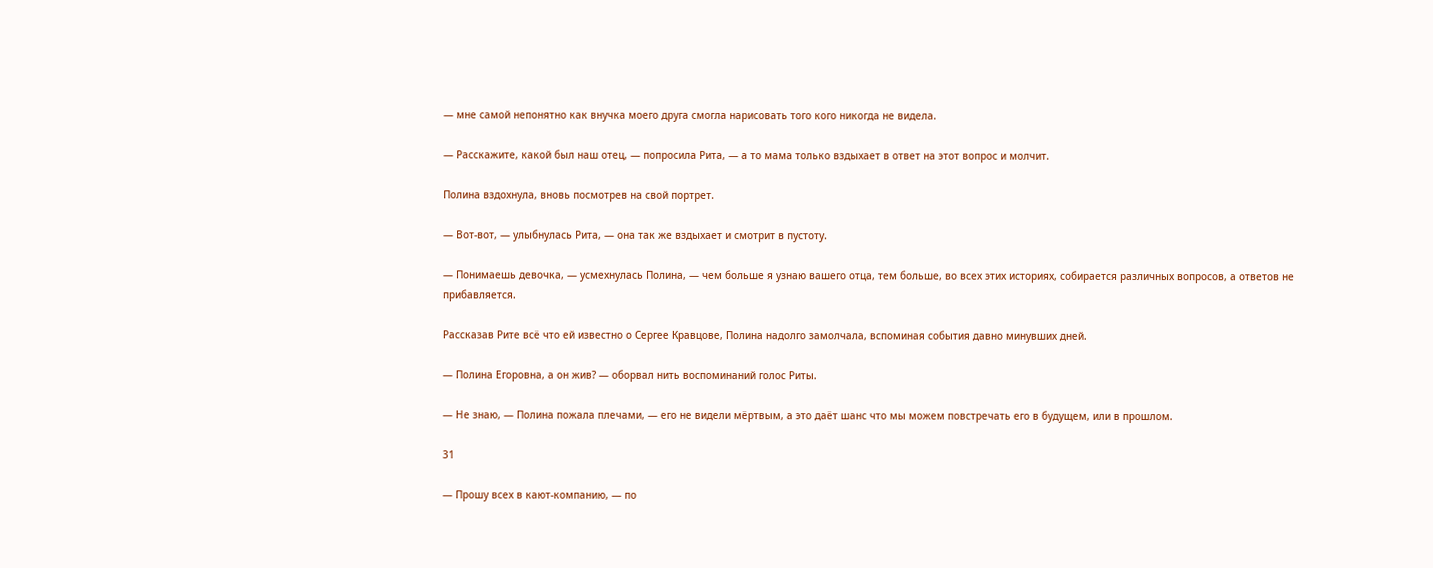— мне самой непонятно как внучка моего друга смогла нарисовать того кого никогда не видела.

— Расскажите, какой был наш отец, — попросила Рита, — а то мама только вздыхает в ответ на этот вопрос и молчит.

Полина вздохнула, вновь посмотрев на свой портрет.

— Вот-вот, — улыбнулась Рита, — она так же вздыхает и смотрит в пустоту.

— Понимаешь девочка, — усмехнулась Полина, — чем больше я узнаю вашего отца, тем больше, во всех этих историях, собирается различных вопросов, а ответов не прибавляется.

Рассказав Рите всё что ей известно о Сергее Кравцове, Полина надолго замолчала, вспоминая события давно минувших дней.

— Полина Егоровна, а он жив? — оборвал нить воспоминаний голос Риты.

— Не знаю, — Полина пожала плечами, — его не видели мёртвым, а это даёт шанс что мы можем повстречать его в будущем, или в прошлом.

31

— Прошу всех в кают-компанию, — по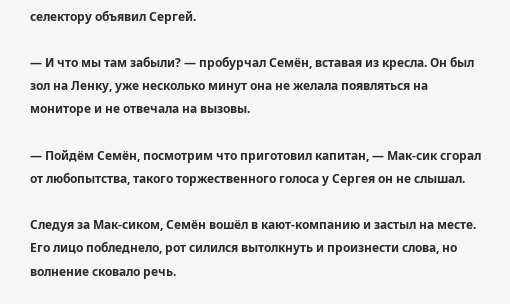селектору объявил Сергей.

— И что мы там забыли? — пробурчал Семён, вставая из кресла. Он был зол на Ленку, уже несколько минут она не желала появляться на мониторе и не отвечала на вызовы.

— Пойдём Семён, посмотрим что приготовил капитан, — Мак-сик сгорал от любопытства, такого торжественного голоса у Сергея он не слышал.

Следуя за Мак-сиком, Семён вошёл в кают-компанию и застыл на месте. Его лицо побледнело, рот силился вытолкнуть и произнести слова, но волнение сковало речь.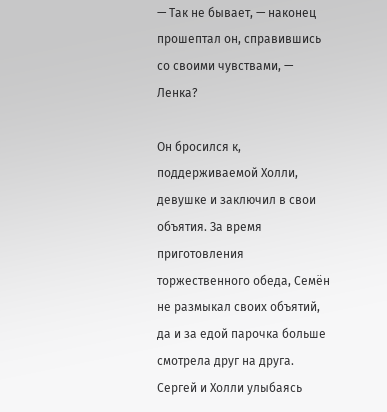— Так не бывает, — наконец прошептал он, справившись со своими чувствами, — Ленка?

Он бросился к, поддерживаемой Холли, девушке и заключил в свои объятия. За время приготовления торжественного обеда, Семён не размыкал своих объятий, да и за едой парочка больше смотрела друг на друга. Сергей и Холли улыбаясь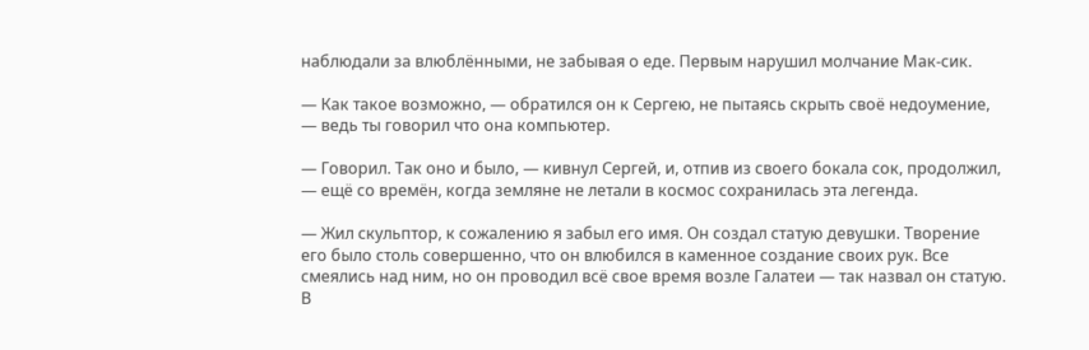наблюдали за влюблёнными, не забывая о еде. Первым нарушил молчание Мак-сик.

— Как такое возможно, — обратился он к Сергею, не пытаясь скрыть своё недоумение, — ведь ты говорил что она компьютер.

— Говорил. Так оно и было, — кивнул Сергей, и, отпив из своего бокала сок, продолжил, — ещё со времён, когда земляне не летали в космос сохранилась эта легенда.

— Жил скульптор, к сожалению я забыл его имя. Он создал статую девушки. Творение его было столь совершенно, что он влюбился в каменное создание своих рук. Все смеялись над ним, но он проводил всё свое время возле Галатеи — так назвал он статую. В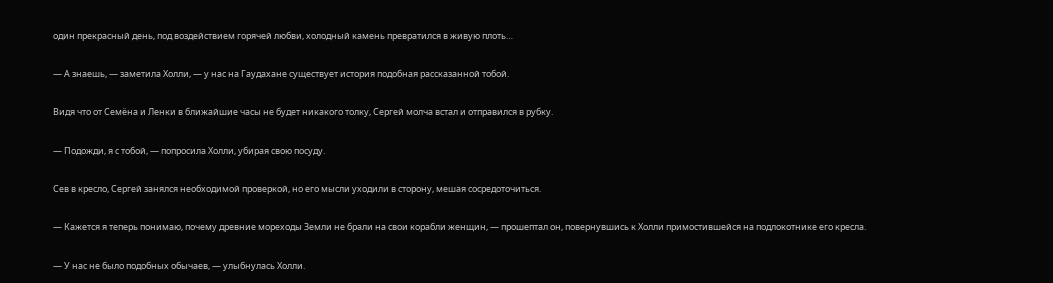один прекрасный день, под воздействием горячей любви, холодный камень превратился в живую плоть…

— А знаешь, — заметила Холли, — у нас на Гаудахане существует история подобная рассказанной тобой.

Видя что от Семёна и Ленки в ближайшие часы не будет никакого толку, Сергей молча встал и отправился в рубку.

— Подожди, я с тобой, — попросила Холли, убирая свою посуду.

Сев в кресло, Сергей занялся необходимой проверкой, но его мысли уходили в сторону, мешая сосредоточиться.

— Кажется я теперь понимаю, почему древние мореходы Земли не брали на свои корабли женщин, — прошептал он, повернувшись к Холли примостившейся на подлокотнике его кресла.

— У нас не было подобных обычаев, — улыбнулась Холли.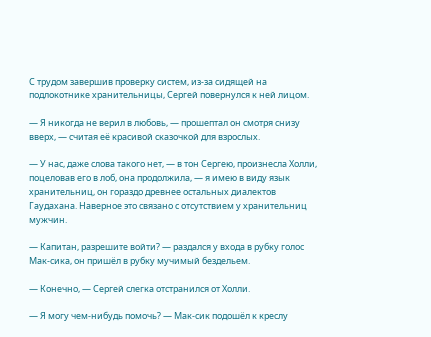С трудом завершив проверку систем, из-за сидящей на подлокотнике хранительницы, Сергей повернулся к ней лицом.

— Я никогда не верил в любовь, — прошептал он смотря снизу вверх, — считая её красивой сказочкой для взрослых.

— У нас, даже слова такого нет, — в тон Сергею, произнесла Холли, поцеловав его в лоб, она продолжила, — я имею в виду язык хранительниц, он гораздо древнее остальных диалектов Гаудахана. Наверное это связано с отсутствием у хранительниц мужчин.

— Капитан, разрешите войти? — раздался у входа в рубку голос Мак-сика, он пришёл в рубку мучимый бездельем.

— Конечно, — Сергей слегка отстранился от Холли.

— Я могу чем-нибудь помочь? — Мак-сик подошёл к креслу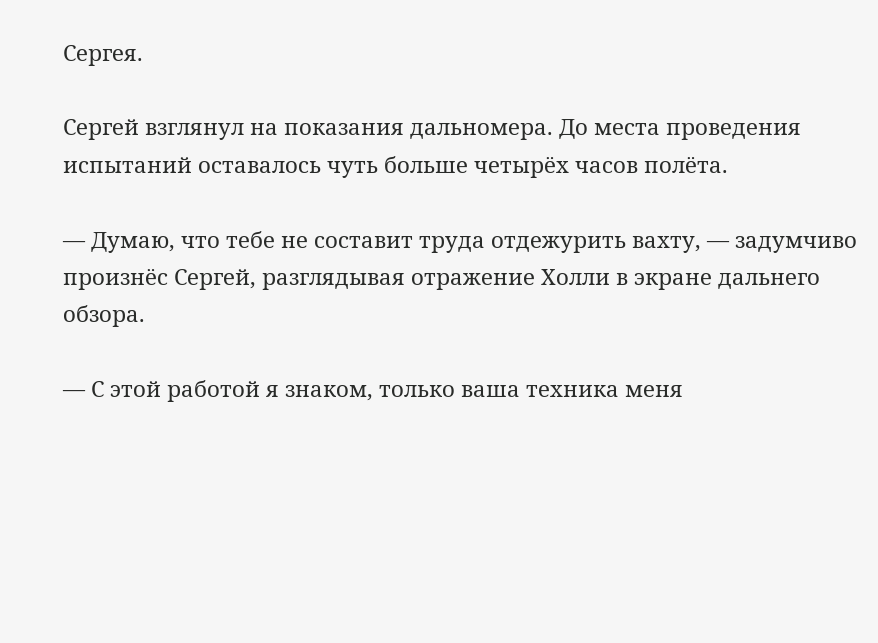Сергея.

Сергей взглянул на показания дальномера. До места проведения испытаний оставалось чуть больше четырёх часов полёта.

— Думаю, что тебе не составит труда отдежурить вахту, — задумчиво произнёс Сергей, разглядывая отражение Холли в экране дальнего обзора.

— С этой работой я знаком, только ваша техника меня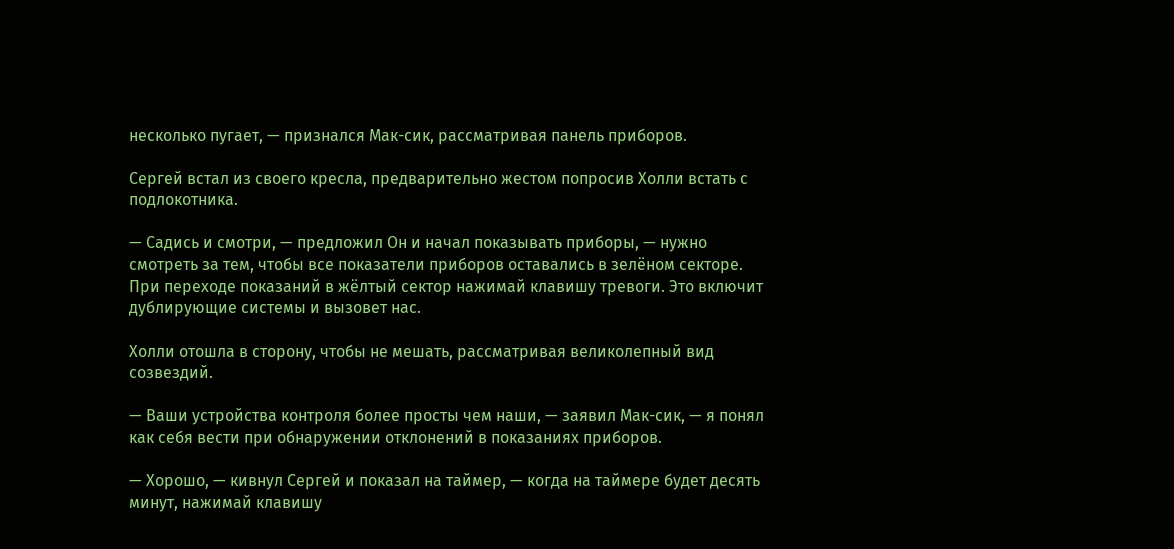несколько пугает, — признался Мак-сик, рассматривая панель приборов.

Сергей встал из своего кресла, предварительно жестом попросив Холли встать с подлокотника.

— Садись и смотри, — предложил Он и начал показывать приборы, — нужно смотреть за тем, чтобы все показатели приборов оставались в зелёном секторе. При переходе показаний в жёлтый сектор нажимай клавишу тревоги. Это включит дублирующие системы и вызовет нас.

Холли отошла в сторону, чтобы не мешать, рассматривая великолепный вид созвездий.

— Ваши устройства контроля более просты чем наши, — заявил Мак-сик, — я понял как себя вести при обнаружении отклонений в показаниях приборов.

— Хорошо, — кивнул Сергей и показал на таймер, — когда на таймере будет десять минут, нажимай клавишу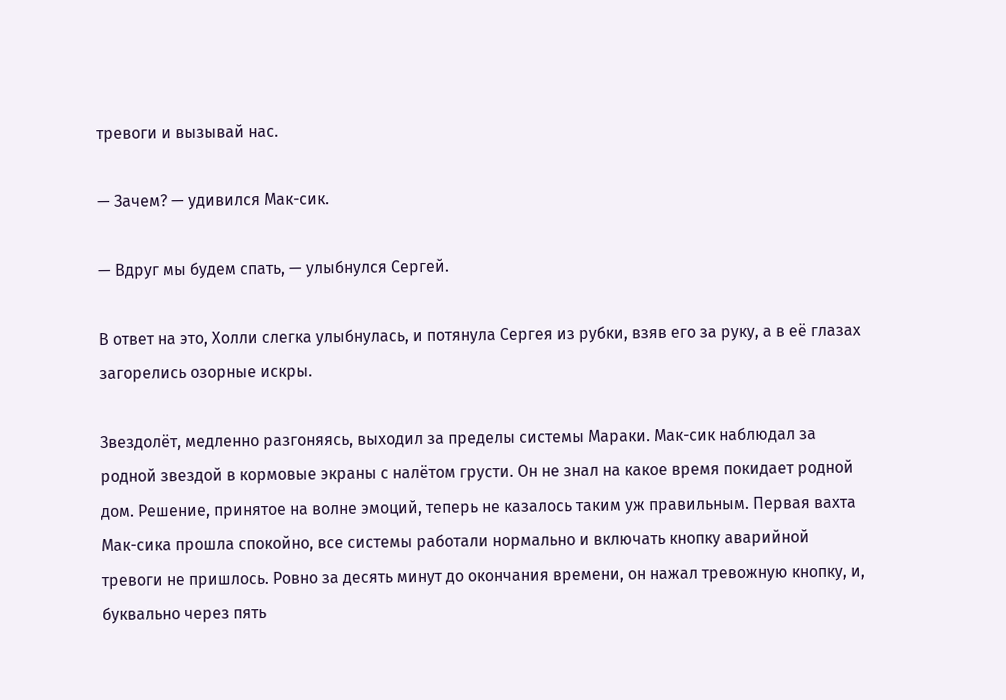тревоги и вызывай нас.

— Зачем? — удивился Мак-сик.

— Вдруг мы будем спать, — улыбнулся Сергей.

В ответ на это, Холли слегка улыбнулась, и потянула Сергея из рубки, взяв его за руку, а в её глазах загорелись озорные искры.

Звездолёт, медленно разгоняясь, выходил за пределы системы Мараки. Мак-сик наблюдал за родной звездой в кормовые экраны с налётом грусти. Он не знал на какое время покидает родной дом. Решение, принятое на волне эмоций, теперь не казалось таким уж правильным. Первая вахта Мак-сика прошла спокойно, все системы работали нормально и включать кнопку аварийной тревоги не пришлось. Ровно за десять минут до окончания времени, он нажал тревожную кнопку, и, буквально через пять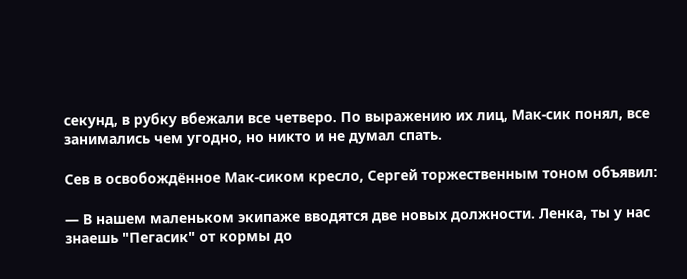секунд, в рубку вбежали все четверо. По выражению их лиц, Мак-сик понял, все занимались чем угодно, но никто и не думал спать.

Сев в освобождённое Мак-сиком кресло, Сергей торжественным тоном объявил:

— В нашем маленьком экипаже вводятся две новых должности. Ленка, ты у нас знаешь "Пегасик" от кормы до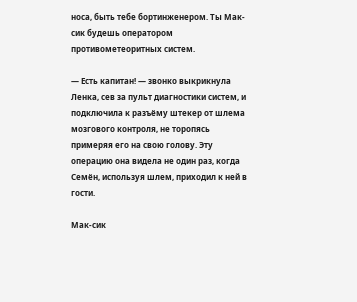носа, быть тебе бортинженером. Ты Мак-сик будешь оператором противометеоритных систем.

— Есть капитан! — звонко выкрикнула Ленка, сев за пульт диагностики систем, и подключила к разъёму штекер от шлема мозгового контроля, не торопясь примеряя его на свою голову. Эту операцию она видела не один раз, когда Семён, используя шлем, приходил к ней в гости.

Мак-сик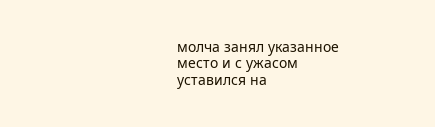молча занял указанное место и с ужасом уставился на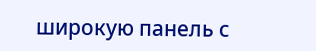широкую панель с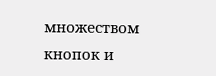множеством кнопок и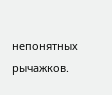непонятных рычажков.